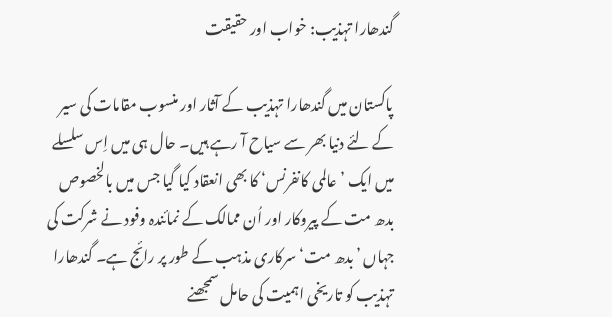گندھارا تہذیب: خواب اور حقیقت

پاکستان میں گندھارا تہذیب کے آثار اور منسوب مقامات کی سیر کے لئے دنیا بھر سے سیاح آ رہے ہیں۔ حال ہی میں اِس سلسلے میں ایک ’عالمی کانفرنس‘ کا بھی انعقاد کیا گیا جس میں بالخصوص بدھ مت کے پیروکار اور اُن ممالک کے نمائندہ وفود نے شرکت کی جہاں ’بدھ مت‘ سرکاری مذہب کے طور پر رائج ہے۔ گندھارا تہذیب کو تاریخی اہمیت کی حامل سمجھنے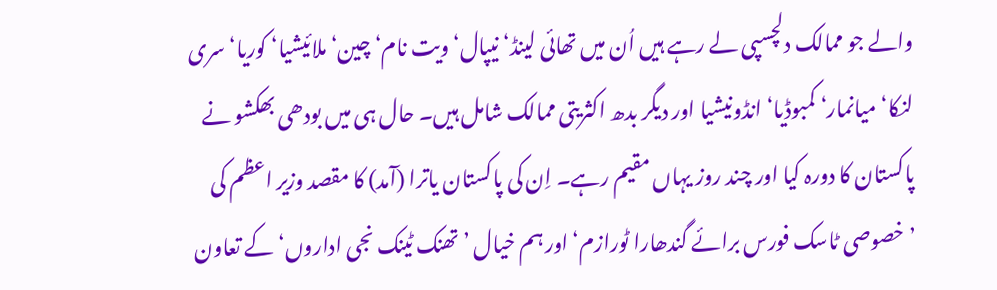والے جو ممالک دلچسپی لے رہے ہیں اُن میں تھائی لینڈ‘ نیپال‘ ویت نام‘ چین‘ ملائیشیا‘ کوریا‘ سری لنکا‘ میانمار‘ کمبوڈیا‘ انڈونیشیا اور دیگر بدھ اکثریتی ممالک شامل ہیں۔ حال ہی میں بودھی بھکشو نے پاکستان کا دورہ کیا اور چند روز یہاں مقیم رہے۔ اِن کی پاکستان یاترا (آمد) کا مقصد وزیر اعظم کی ’خصوصی ٹاسک فورس برائے گندھارا ٹورازم‘ اور ہم خیال ’تھنک ٹینک نجی اداروں‘ کے تعاون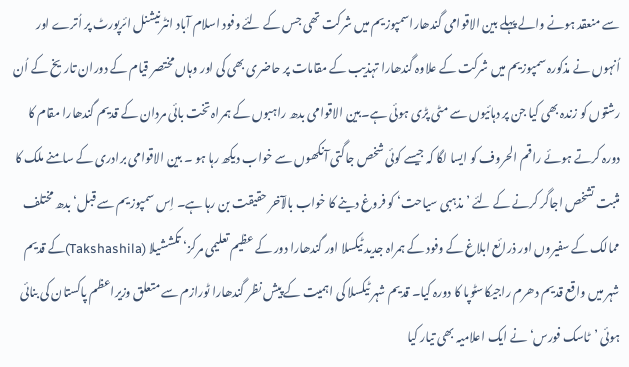سے منعقد ہونے والے پہلے بین الاقوامی گندھاراسمپوزیم میں شرکت تھی جس کے لئے وفود اسلام آباد انٹرنیشنل ائرپورٹ پر اُترے اور اُنہوں نے مذکورہ سمپوزیم میں شرکت کے علاوہ گندھارا تہذیب کے مقامات پر حاضری بھی کی اور وہاں مختصر قیام کے دوران تاریخ کے اُن رشتوں کو زندہ بھی کیا جن پر دہائیوں سے مٹی پڑی ہوئی ہے۔بین الاقوامی بدھ راہبوں کے ہمراہ تخت بائی مردان کے قدیم گندھارا مقام کا دورہ کرتے ہوئے راقم الحروف کو ایسا لگا کہ جیسے کوئی شخص جاگتی آنکھوں سے خواب دیکھ رہا ہو ۔ بین الاقوامی برادری کے سامنے ملک کا مثبت تشخص اجاگر کرنے کے لئے ’مذہبی سیاحت‘ کو فروغ دینے کا خواب بالآخر حقیقت بن رہا ہے۔ اِس سمپوزیم سے قبل‘ بدھ مختلف ممالک کے سفیروں اور ذرائع ابلاغ کے وفود کے ہمراہ جدید ٹیکسلا اور گندھارا دور کے عظیم تعلیمی مرکز‘ تکششیلا (Takshashila)کے قدیم شہر میں واقع قدیم دھرم راجیکاسٹوپا کا دورہ کیا۔ قدیم شہر ٹیکسلا کی اہمیت کے پیش نظر گندھارا ٹورازم سے متعلق وزیراعظم پاکستان کی بنائی ہوئی ’ٹاسک فورس‘ نے ایک اعلامیہ بھی تیار کیا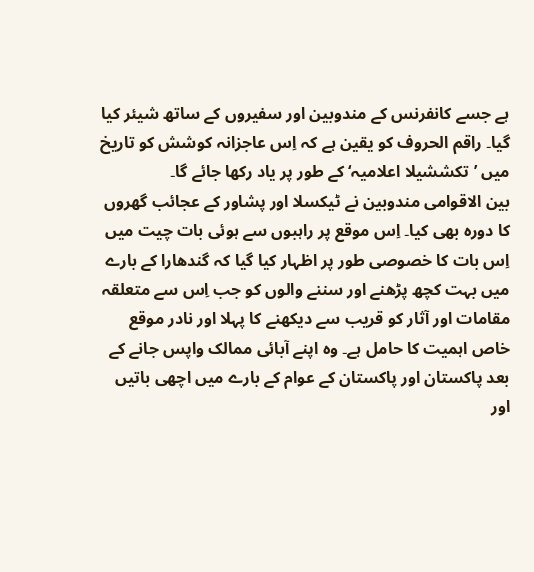ہے جسے کانفرنس کے مندوبین اور سفیروں کے ساتھ شیئر کیا گیا۔ راقم الحروف کو یقین ہے کہ اِس عاجزانہ کوشش کو تاریخ میں ’تکششیلا اعلامیہ‘ کے طور پر یاد رکھا جائے گا۔
بین الاقوامی مندوبین نے ٹیکسلا اور پشاور کے عجائب گھروں کا دورہ بھی کیا۔ اِس موقع پر راہبوں سے ہوئی بات چیت میں اِس بات کا خصوصی طور پر اظہار کیا گیا کہ گندھارا کے بارے میں بہت کچھ پڑھنے اور سننے والوں کو جب اِس سے متعلقہ مقامات اور آثار کو قریب سے دیکھنے کا پہلا اور نادر موقع خاص اہمیت کا حامل ہے۔ وہ اپنے آبائی ممالک واپس جانے کے بعد پاکستان اور پاکستان کے عوام کے بارے میں اچھی باتیں اور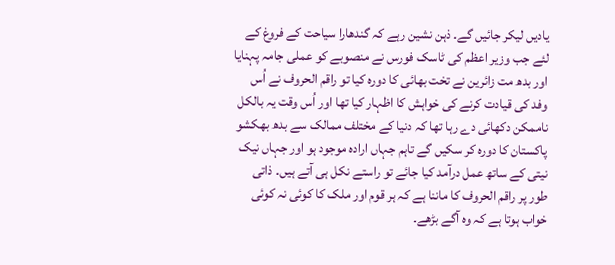یادیں لیکر جائیں گے۔ ذہن نشین رہے کہ گندھارا سیاحت کے فروغ کے لئے جب وزیر اعظم کی ٹاسک فورس نے منصوبے کو عملی جامہ پہنایا اور بدھ مت زائرین نے تخت بھائی کا دورہ کیا تو راقم الحروف نے اُس وفد کی قیادت کرنے کی خواہش کا اظہار کیا تھا اور اُس وقت یہ بالکل ناممکن دکھائی دے رہا تھا کہ دنیا کے مختلف ممالک سے بدھ بھکشو پاکستان کا دورہ کر سکیں گے تاہم جہاں ارادہ موجود ہو اور جہاں نیک نیتی کے ساتھ عمل درآمد کیا جائے تو راستے نکل ہی آتے ہیں۔ ذاتی طور پر راقم الحروف کا ماننا ہے کہ ہر قوم اور ملک کا کوئی نہ کوئی خواب ہوتا ہے کہ وہ آگے بڑھے۔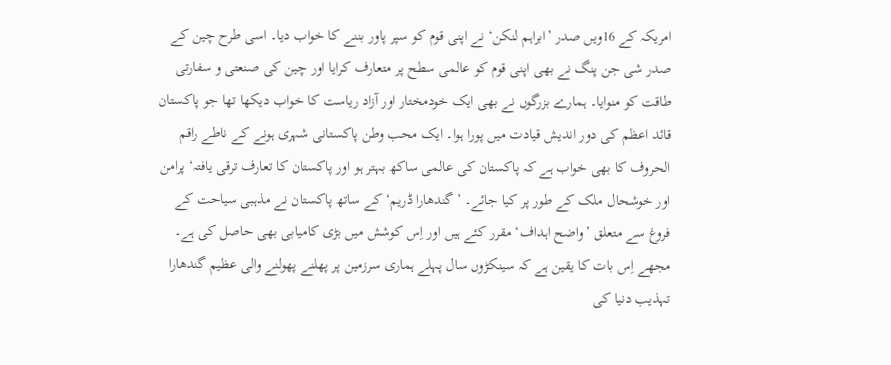امریکہ کے 16ویں صدر ’ابراہم لنکن‘ نے اپنی قوم کو سپر پاور بننے کا خواب دیا۔ اسی طرح چین کے صدر شی جن پنگ نے بھی اپنی قوم کو عالمی سطح پر متعارف کرایا اور چین کی صنعتی و سفارتی طاقت کو منوایا۔ ہمارے بزرگوں نے بھی ایک خودمختار اور آزاد ریاست کا خواب دیکھا تھا جو پاکستان قائد اعظم کی دور اندیش قیادت میں پورا ہوا۔ ایک محب وطن پاکستانی شہری ہونے کے ناطے راقم الحروف کا بھی خواب ہے کہ پاکستان کی عالمی ساکھ بہتر ہو اور پاکستان کا تعارف ترقی یافتہ‘ پرامن اور خوشحال ملک کے طور پر کیا جائے۔ ’گندھارا ڈریم‘ کے ساتھ پاکستان نے مذہبی سیاحت کے فروغ سے متعلق ’واضح اہداف‘ مقرر کئے ہیں اور اِس کوشش میں بڑی کامیابی بھی حاصل کی ہے۔ مجھے اِس بات کا یقین ہے کہ سینکڑوں سال پہلے ہماری سرزمین پر پھلنے پھولنے والی عظیم گندھارا تہذیب دنیا کی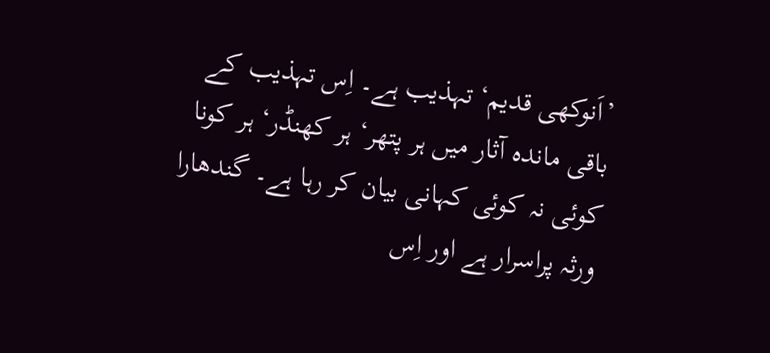’اَنوکھی قدیم‘ تہذیب ہے۔ اِس تہذیب کے باقی ماندہ آثار میں ہر پتھر‘ ہر کھنڈر‘ ہر کونا کوئی نہ کوئی کہانی بیان کر رہا ہے۔ گندھارا ورثہ پراسرار ہے اور اِس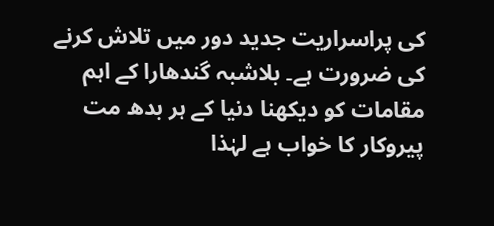کی پراسراریت جدید دور میں تلاش کرنے کی ضرورت ہے۔ بلاشبہ گندھارا کے اہم مقامات کو دیکھنا دنیا کے ہر بدھ مت پیروکار کا خواب ہے لہٰذا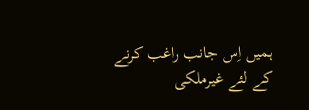ہمیں اِس جانب راغب کرنے کے لئے غیرملکی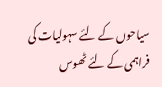سیاحوں کے لئے سہولیات کی فراہمی کے لئے ٹھوس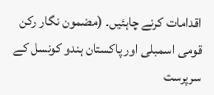اقدامات کرنے چاہئیں۔ (مضمون نگار رکن قومی اسمبلی اور پاکستان ہندو کونسل کے سرپرست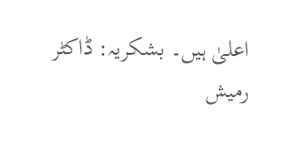اعلیٰ ہیں۔ بشکریہ: ڈاکٹر رمیش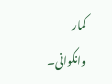کمار وانکوانی۔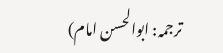ترجمہ: ابوالحسن امام)